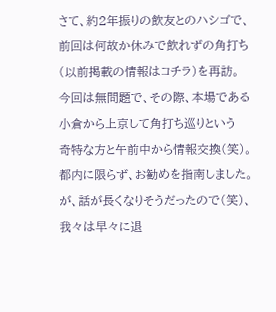さて、約2年振りの飲友とのハシゴで、
前回は何故か休みで飲れずの角打ち
(以前掲載の情報はコチラ)を再訪。
今回は無問題で、その際、本場である
小倉から上京して角打ち巡りという
奇特な方と午前中から情報交換(笑)。
都内に限らず、お勧めを指南しました。
が、話が長くなりそうだったので(笑)、
我々は早々に退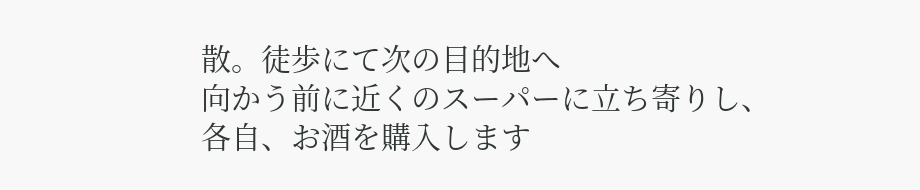散。徒歩にて次の目的地へ
向かう前に近くのスーパーに立ち寄りし、
各自、お酒を購入します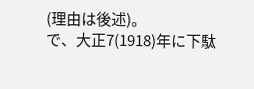(理由は後述)。
で、大正7(1918)年に下駄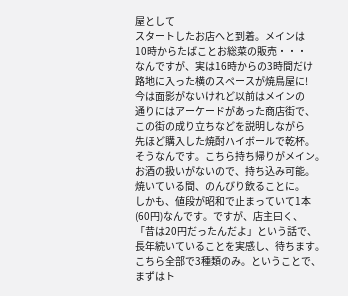屋として
スタートしたお店へと到着。メインは
10時からたばことお総菜の販売・・・
なんですが、実は16時からの3時間だけ
路地に入った横のスペースが焼鳥屋に!
今は面影がないけれど以前はメインの
通りにはアーケードがあった商店街で、
この街の成り立ちなどを説明しながら
先ほど購入した焼酎ハイボールで乾杯。
そうなんです。こちら持ち帰りがメイン。
お酒の扱いがないので、持ち込み可能。
焼いている間、のんびり飲ることに。
しかも、値段が昭和で止まっていて1本
(60円)なんです。ですが、店主曰く、
「昔は20円だったんだよ」という話で、
長年続いていることを実感し、待ちます。
こちら全部で3種類のみ。ということで、
まずはト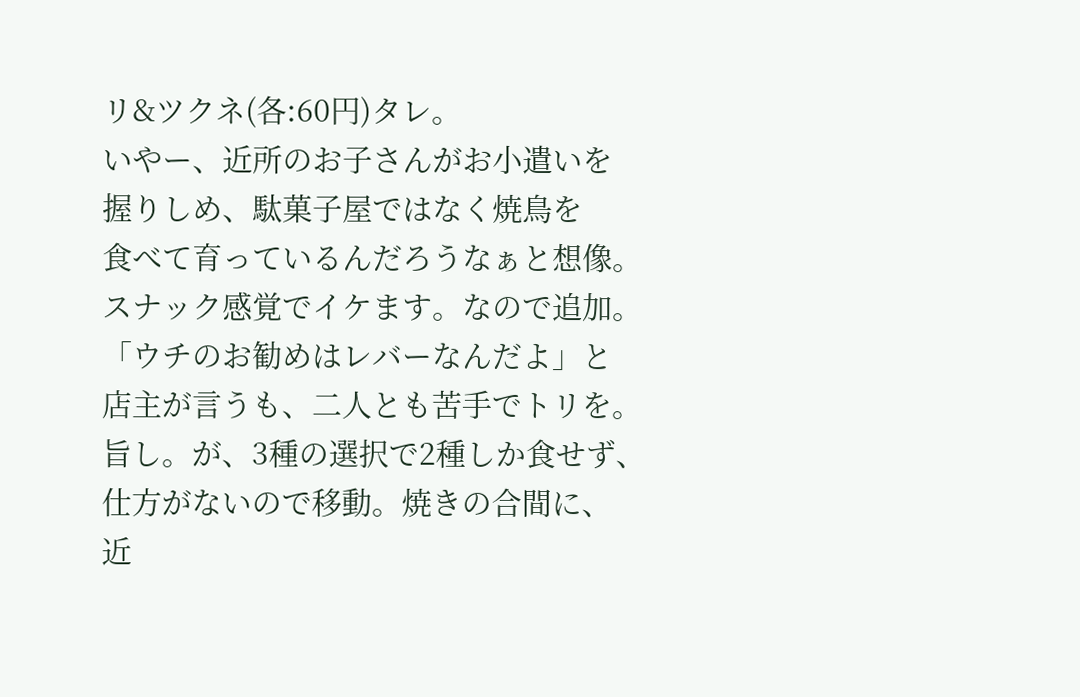リ&ツクネ(各:60円)タレ。
いやー、近所のお子さんがお小遣いを
握りしめ、駄菓子屋ではなく焼鳥を
食べて育っているんだろうなぁと想像。
スナック感覚でイケます。なので追加。
「ウチのお勧めはレバーなんだよ」と
店主が言うも、二人とも苦手でトリを。
旨し。が、3種の選択で2種しか食せず、
仕方がないので移動。焼きの合間に、
近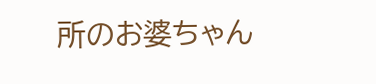所のお婆ちゃん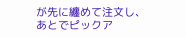が先に纏めて注文し、
あとでピックア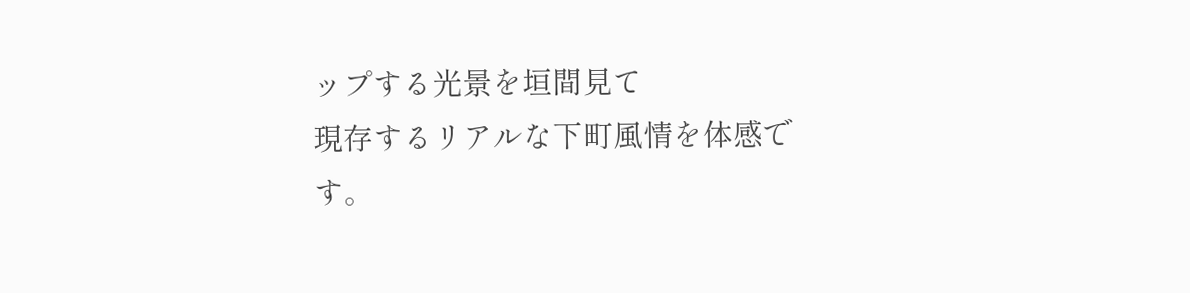ップする光景を垣間見て
現存するリアルな下町風情を体感です。